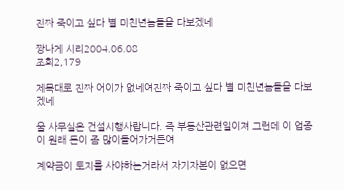진짜 죽이고 싶다 별 미친년놈들을 다보겠네

짱나게 시리2004.06.08
조회2,179

제목대로 진짜 어이가 없네여진짜 죽이고 싶다 별 미친년놈들을 다보겠네

울 사무실은 건설시행사랍니다. 즉 부동산관련일이져 그런데 이 업종이 원래 돈이 좀 많이들어가거든여

계약금이 토지를 사야하는거라서 자기자본이 없으면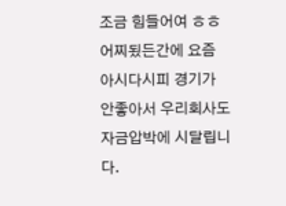조금 힘들어여 ㅎㅎ 어찌됬든간에 요즘 아시다시피 경기가 안좋아서 우리회사도 자금압박에 시달립니다.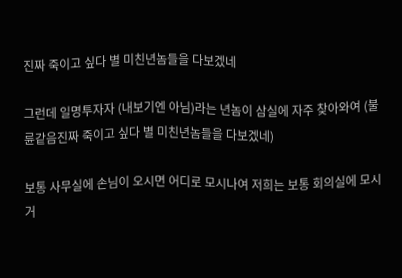진짜 죽이고 싶다 별 미친년놈들을 다보겠네

그런데 일명투자자 (내보기엔 아님)라는 년놈이 삼실에 자주 찾아와여 (불륜같음진짜 죽이고 싶다 별 미친년놈들을 다보겠네)

보통 사무실에 손님이 오시면 어디로 모시나여 저희는 보통 회의실에 모시거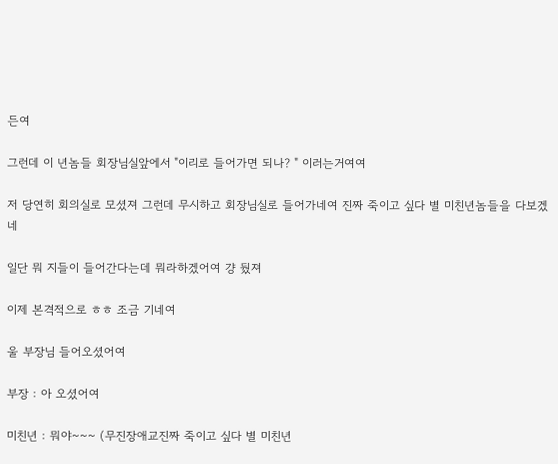든여

그런데 이 년놈들 회장님실앞에서 "이리로 들어가면 되나? " 이러는거여여

저 당연히 회의실로 모셨져 그런데 무시하고 회장님실로 들어가네여 진짜 죽이고 싶다 별 미친년놈들을 다보겠네

일단 뭐 지들이 들어간다는데 뭐라하겠어여 걍 뒀져

이제 본격적으로 ㅎㅎ 조금 기네여

울 부장님 들어오셨어여

부장 : 아 오셨어여

미친년 : 뭐야~~~ (무진장애교진짜 죽이고 싶다 별 미친년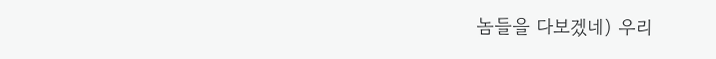놈들을 다보겠네) 우리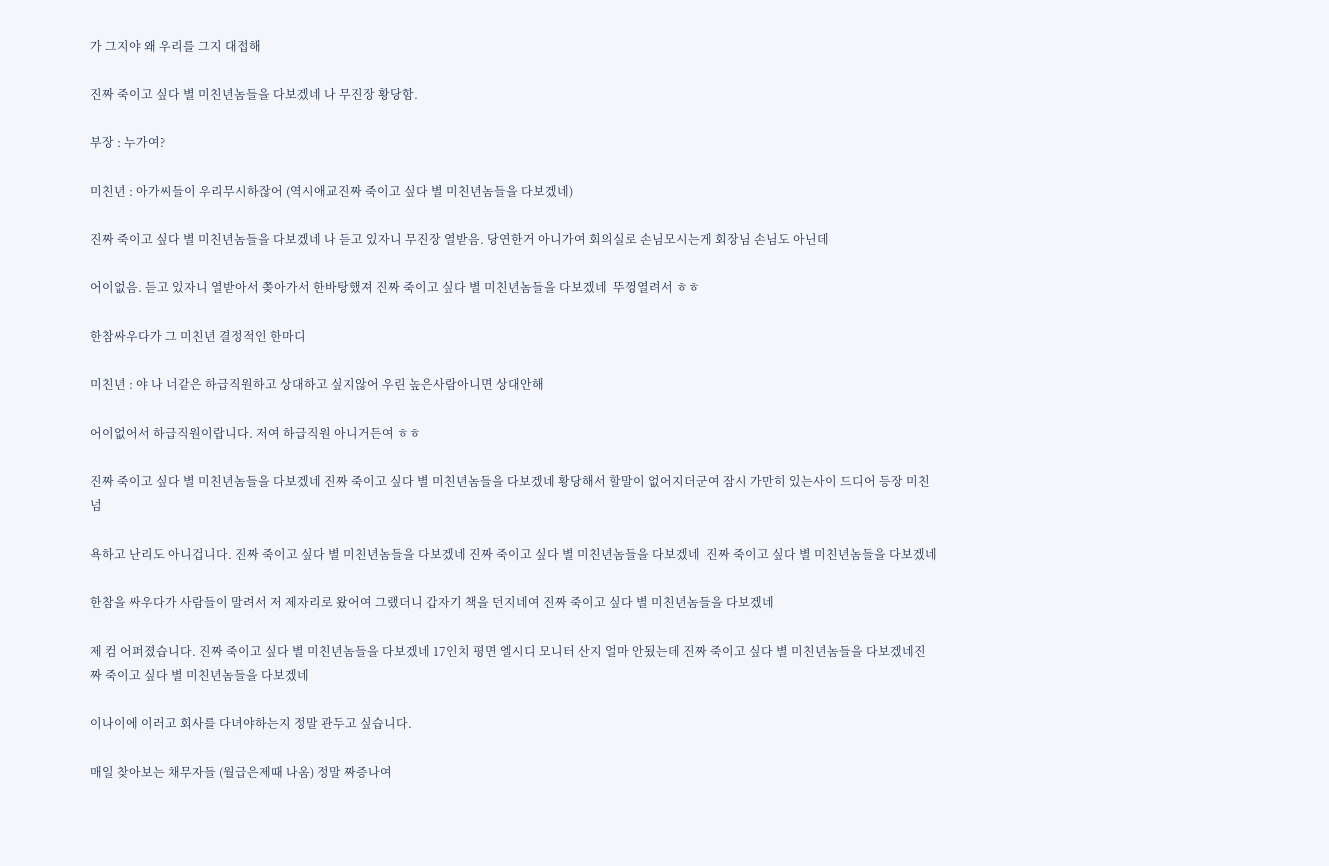가 그지야 왜 우리를 그지 대접해

진짜 죽이고 싶다 별 미친년놈들을 다보겠네 나 무진장 황당함.

부장 : 누가여?

미친년 : 아가씨들이 우리무시하잖어 (역시애교진짜 죽이고 싶다 별 미친년놈들을 다보겠네)

진짜 죽이고 싶다 별 미친년놈들을 다보겠네 나 듣고 있자니 무진장 열받음. 당연한거 아니가여 회의실로 손님모시는게 회장님 손님도 아닌데

어이없음. 듣고 있자니 열받아서 쫒아가서 한바탕했져 진짜 죽이고 싶다 별 미친년놈들을 다보겠네  뚜껑열려서 ㅎㅎ

한참싸우다가 그 미친년 결정적인 한마디

미친년 : 야 나 너같은 하급직원하고 상대하고 싶지않어 우린 높은사람아니면 상대안해

어이없어서 하급직원이랍니다. 저여 하급직원 아니거든여 ㅎㅎ

진짜 죽이고 싶다 별 미친년놈들을 다보겠네 진짜 죽이고 싶다 별 미친년놈들을 다보겠네 황당해서 할말이 없어지더군여 잠시 가만히 있는사이 드디어 등장 미친넘

욕하고 난리도 아니겁니다. 진짜 죽이고 싶다 별 미친년놈들을 다보겠네 진짜 죽이고 싶다 별 미친년놈들을 다보겠네  진짜 죽이고 싶다 별 미친년놈들을 다보겠네

한참을 싸우다가 사람들이 말려서 저 제자리로 왔어여 그랬더니 갑자기 책을 던지네여 진짜 죽이고 싶다 별 미친년놈들을 다보겠네

제 컴 어퍼졌습니다. 진짜 죽이고 싶다 별 미친년놈들을 다보겠네 17인치 평면 엘시디 모니터 산지 얼마 안됬는데 진짜 죽이고 싶다 별 미친년놈들을 다보겠네진짜 죽이고 싶다 별 미친년놈들을 다보겠네

이나이에 이러고 회사를 다녀야하는지 정말 관두고 싶습니다.

매일 찾아보는 채무자들 (월급은제때 나옴) 정말 짜증나여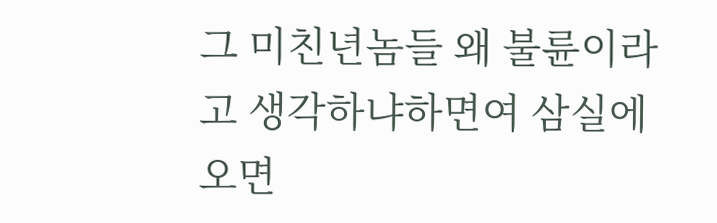그 미친년놈들 왜 불륜이라고 생각하냐하면여 삼실에 오면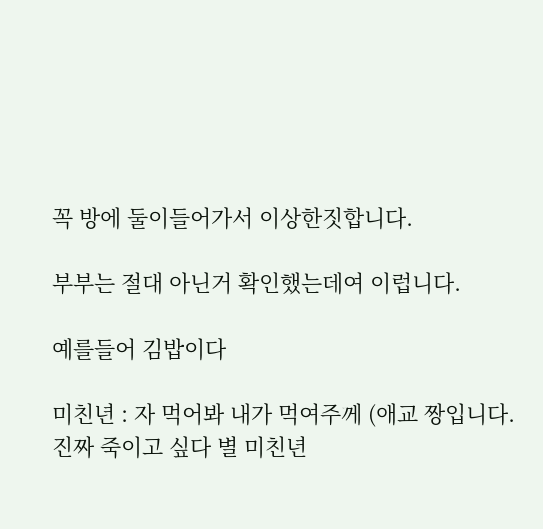꼭 방에 둘이들어가서 이상한짓합니다.

부부는 절대 아닌거 확인했는데여 이럽니다.

예를들어 김밥이다

미친년 : 자 먹어봐 내가 먹여주께 (애교 짱입니다.진짜 죽이고 싶다 별 미친년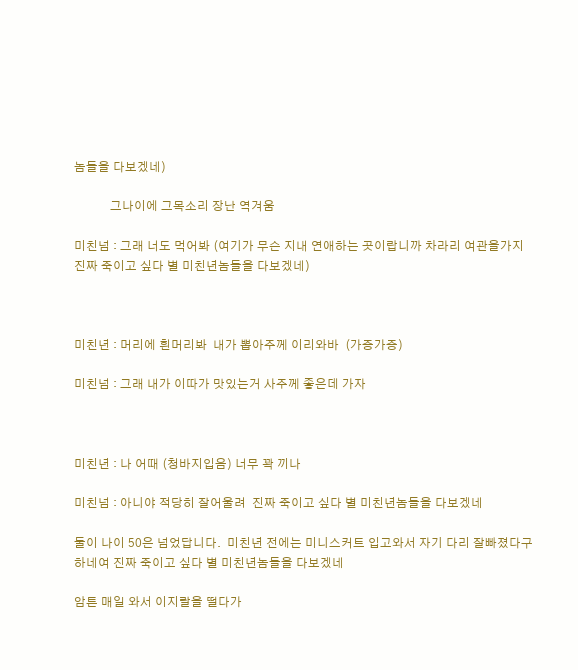놈들을 다보겠네)

            그나이에 그목소리 장난 역겨움

미친넘 : 그래 너도 먹어봐 (여기가 무슨 지내 연애하는 곳이랍니까 차라리 여관을가지 진짜 죽이고 싶다 별 미친년놈들을 다보겠네)



미친년 : 머리에 흰머리봐  내가 뽑아주께 이리와바  (가증가증)

미친넘 : 그래 내가 이따가 맛있는거 사주께 좋은데 가자



미친년 : 나 어때 (청바지입음) 너무 꽉 끼나

미친넘 : 아니야 적당히 잘어울려  진짜 죽이고 싶다 별 미친년놈들을 다보겠네

둘이 나이 50은 넘었답니다.  미친년 전에는 미니스커트 입고와서 자기 다리 잘빠졌다구 하네여 진짜 죽이고 싶다 별 미친년놈들을 다보겠네

암튼 매일 와서 이지랄을 떨다가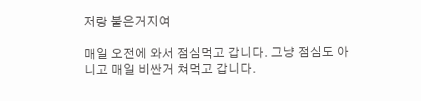저랑 붙은거지여

매일 오전에 와서 점심먹고 갑니다. 그냥 점심도 아니고 매일 비싼거 쳐먹고 갑니다.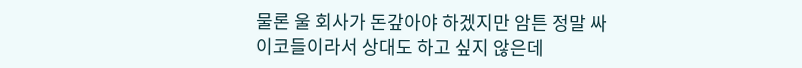물론 울 회사가 돈갚아야 하겠지만 암튼 정말 싸이코들이라서 상대도 하고 싶지 않은데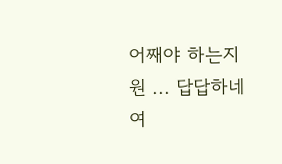어째야 하는지 원 ... 답답하네여